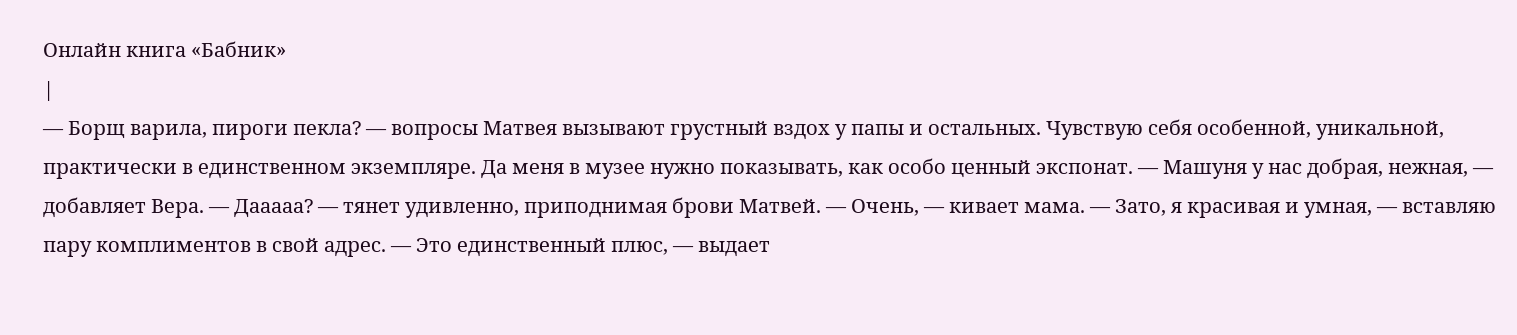Онлайн книга «Бабник»
|
— Борщ варила, пироги пекла? — вопросы Матвея вызывают грустный вздох у папы и остальных. Чувствую себя особенной, уникальной, практически в единственном экземпляре. Да меня в музее нужно показывать, как особо ценный экспонат. — Машуня у нас добрая, нежная, — добавляет Вера. — Дааааа? — тянет удивленно, приподнимая брови Матвей. — Очень, — кивает мама. — Зато, я красивая и умная, — вставляю пару комплиментов в свой адрес. — Это единственный плюс, — выдает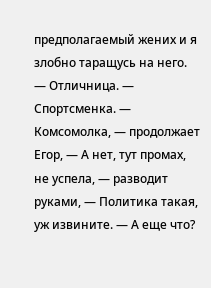предполагаемый жених и я злобно таращусь на него. — Отличница. — Спортсменка. — Комсомолка, — продолжает Егор, — А нет, тут промах, не успела, — разводит руками, — Политика такая, уж извините. — А еще что?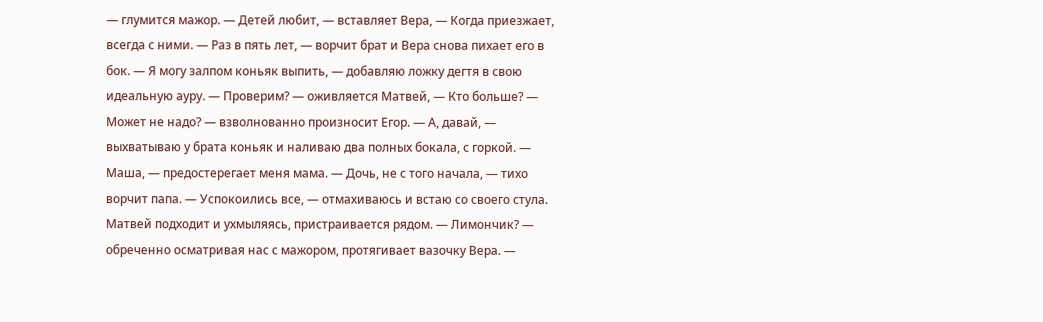— глумится мажор. — Детей любит, — вставляет Вера, — Когда приезжает, всегда с ними. — Раз в пять лет, — ворчит брат и Вера снова пихает его в бок. — Я могу залпом коньяк выпить, — добавляю ложку дегтя в свою идеальную ауру. — Проверим? — оживляется Матвей, — Кто больше? — Может не надо? — взволнованно произносит Егор. — А, давай, — выхватываю у брата коньяк и наливаю два полных бокала, с горкой. — Маша, — предостерегает меня мама. — Дочь, не с того начала, — тихо ворчит папа. — Успокоились все, — отмахиваюсь и встаю со своего стула. Матвей подходит и ухмыляясь, пристраивается рядом. — Лимончик? — обреченно осматривая нас с мажором, протягивает вазочку Вера. —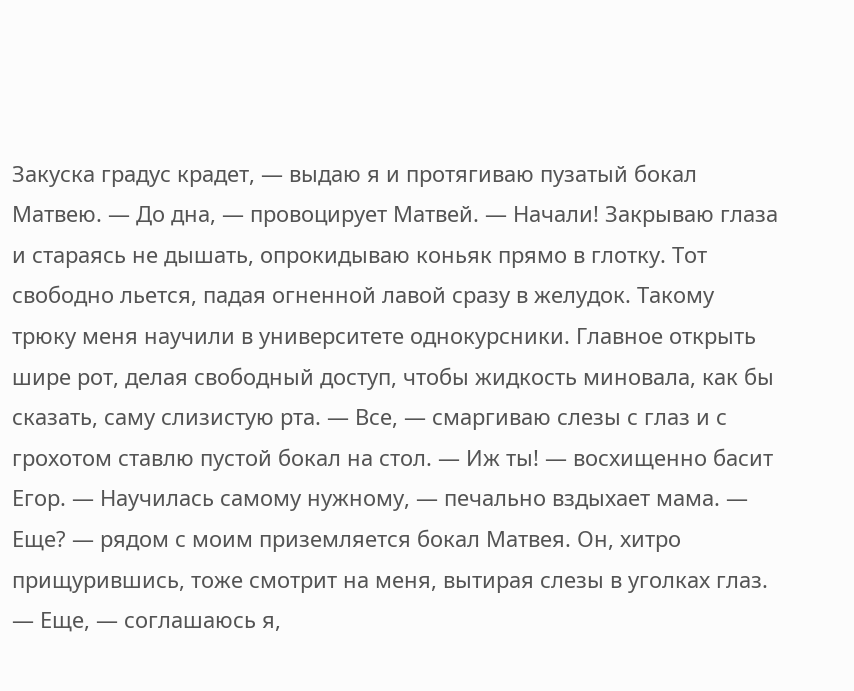Закуска градус крадет, — выдаю я и протягиваю пузатый бокал Матвею. — До дна, — провоцирует Матвей. — Начали! Закрываю глаза и стараясь не дышать, опрокидываю коньяк прямо в глотку. Тот свободно льется, падая огненной лавой сразу в желудок. Такому трюку меня научили в университете однокурсники. Главное открыть шире рот, делая свободный доступ, чтобы жидкость миновала, как бы сказать, саму слизистую рта. — Все, — смаргиваю слезы с глаз и с грохотом ставлю пустой бокал на стол. — Иж ты! — восхищенно басит Егор. — Научилась самому нужному, — печально вздыхает мама. — Еще? — рядом с моим приземляется бокал Матвея. Он, хитро прищурившись, тоже смотрит на меня, вытирая слезы в уголках глаз. — Еще, — соглашаюсь я,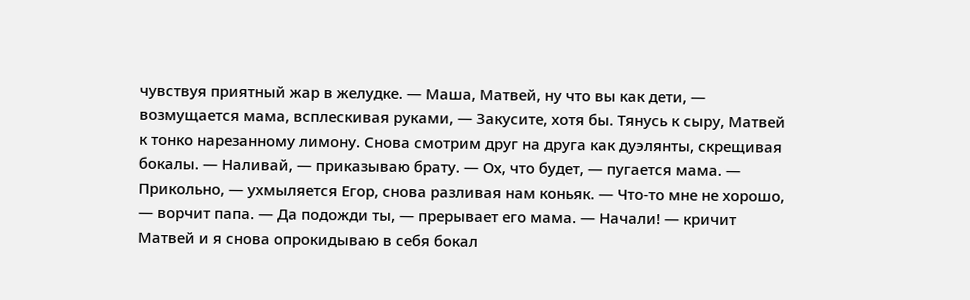чувствуя приятный жар в желудке. — Маша, Матвей, ну что вы как дети, — возмущается мама, всплескивая руками, — Закусите, хотя бы. Тянусь к сыру, Матвей к тонко нарезанному лимону. Снова смотрим друг на друга как дуэлянты, скрещивая бокалы. — Наливай, — приказываю брату. — Ох, что будет, — пугается мама. — Прикольно, — ухмыляется Егор, снова разливая нам коньяк. — Что-то мне не хорошо, — ворчит папа. — Да подожди ты, — прерывает его мама. — Начали! — кричит Матвей и я снова опрокидываю в себя бокал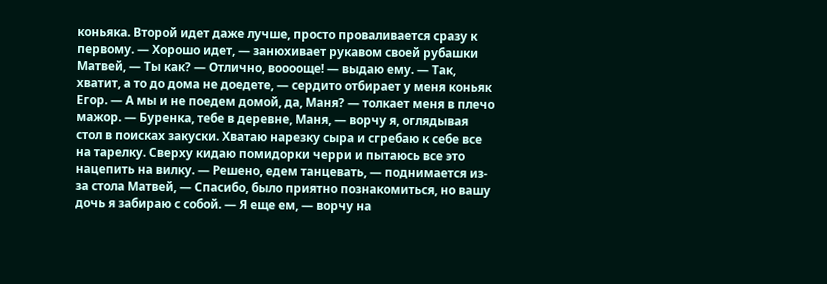коньяка. Второй идет даже лучше, просто проваливается сразу к первому. — Хорошо идет, — занюхивает рукавом своей рубашки Матвей, — Ты как? — Отлично, вооооще! — выдаю ему. — Так, хватит, а то до дома не доедете, — сердито отбирает у меня коньяк Егор. — А мы и не поедем домой, да, Маня? — толкает меня в плечо мажор. — Буренка, тебе в деревне, Маня, — ворчу я, оглядывая стол в поисках закуски. Хватаю нарезку сыра и сгребаю к себе все на тарелку. Сверху кидаю помидорки черри и пытаюсь все это нацепить на вилку. — Решено, едем танцевать, — поднимается из-за стола Матвей, — Спасибо, было приятно познакомиться, но вашу дочь я забираю с собой. — Я еще ем, — ворчу на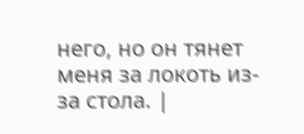него, но он тянет меня за локоть из-за стола. |